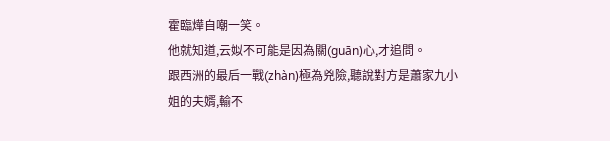霍臨燁自嘲一笑。
他就知道,云姒不可能是因為關(guān)心,才追問。
跟西洲的最后一戰(zhàn)極為兇險,聽說對方是蕭家九小姐的夫婿,輸不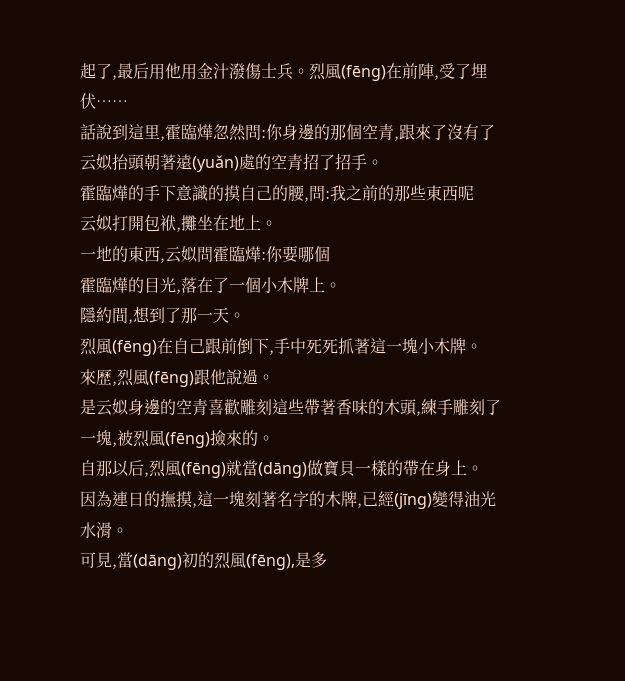起了,最后用他用金汁潑傷士兵。烈風(fēng)在前陣,受了埋伏……
話說到這里,霍臨燁忽然問:你身邊的那個空青,跟來了沒有了
云姒抬頭朝著遠(yuǎn)處的空青招了招手。
霍臨燁的手下意識的摸自己的腰,問:我之前的那些東西呢
云姒打開包袱,攤坐在地上。
一地的東西,云姒問霍臨燁:你要哪個
霍臨燁的目光,落在了一個小木牌上。
隱約間,想到了那一天。
烈風(fēng)在自己跟前倒下,手中死死抓著這一塊小木牌。
來歷,烈風(fēng)跟他說過。
是云姒身邊的空青喜歡雕刻這些帶著香味的木頭,練手雕刻了一塊,被烈風(fēng)撿來的。
自那以后,烈風(fēng)就當(dāng)做寶貝一樣的帶在身上。
因為連日的撫摸,這一塊刻著名字的木牌,已經(jīng)變得油光水滑。
可見,當(dāng)初的烈風(fēng),是多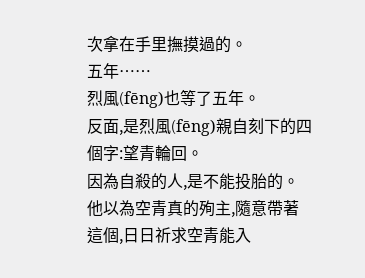次拿在手里撫摸過的。
五年……
烈風(fēng)也等了五年。
反面,是烈風(fēng)親自刻下的四個字:望青輪回。
因為自殺的人,是不能投胎的。
他以為空青真的殉主,隨意帶著這個,日日祈求空青能入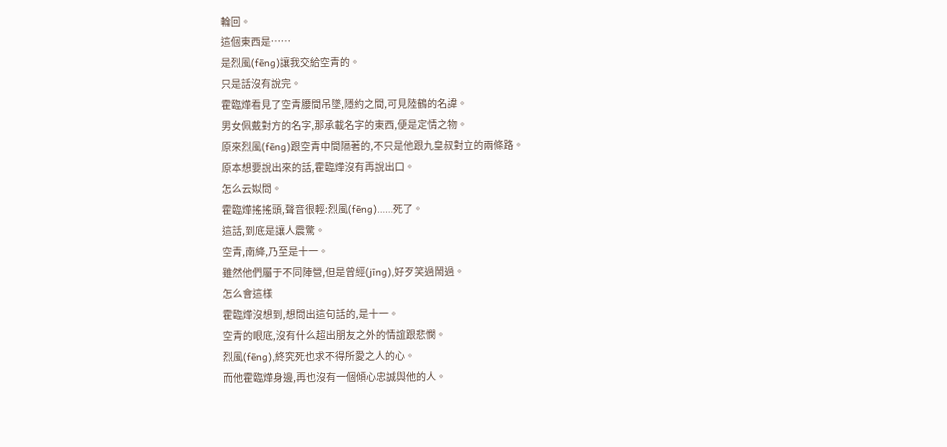輪回。
這個東西是……
是烈風(fēng)讓我交給空青的。
只是話沒有說完。
霍臨燁看見了空青腰間吊墜,隱約之間,可見陸鶴的名諱。
男女佩戴對方的名字,那承載名字的東西,便是定情之物。
原來烈風(fēng)跟空青中間隔著的,不只是他跟九皇叔對立的兩條路。
原本想要說出來的話,霍臨燁沒有再說出口。
怎么云姒問。
霍臨燁搖搖頭,聲音很輕:烈風(fēng)……死了。
這話,到底是讓人震驚。
空青,南絳,乃至是十一。
雖然他們屬于不同陣營,但是曾經(jīng),好歹笑過鬧過。
怎么會這樣
霍臨燁沒想到,想問出這句話的,是十一。
空青的眼底,沒有什么超出朋友之外的情誼跟悲憫。
烈風(fēng),終究死也求不得所愛之人的心。
而他霍臨燁身邊,再也沒有一個傾心忠誠與他的人。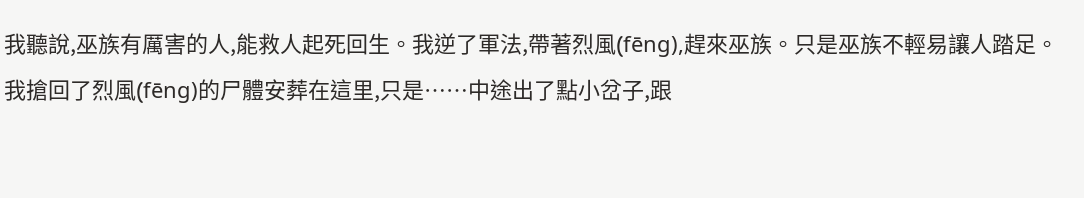我聽說,巫族有厲害的人,能救人起死回生。我逆了軍法,帶著烈風(fēng),趕來巫族。只是巫族不輕易讓人踏足。我搶回了烈風(fēng)的尸體安葬在這里,只是……中途出了點小岔子,跟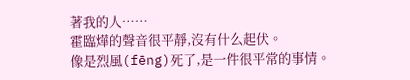著我的人……
霍臨燁的聲音很平靜,沒有什么起伏。
像是烈風(fēng)死了,是一件很平常的事情。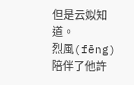但是云姒知道。
烈風(fēng)陪伴了他許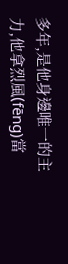多年,是他身邊唯一的主力,他拿烈風(fēng)當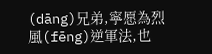(dāng)兄弟,寧愿為烈風(fēng)逆軍法,也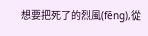想要把死了的烈風(fēng),從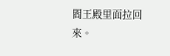閻王殿里面拉回來。